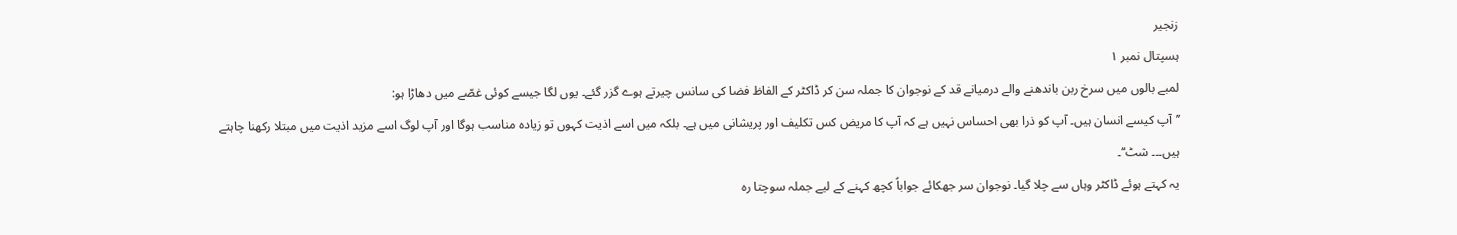زنجیر
ہسپتال نمبر ۱
لمبے بالوں میں سرخ ربن باندھنے والے درمیانے قد کے نوجوان کا جملہ سن کر ڈاکٹر کے الفاظ فضا کی سانس چیرتے ہوے گزر گئے۔ یوں لگا جیسے کوئی غصّے میں دھاڑا ہو:
’’آپ کیسے انسان ہیں۔ آپ کو ذرا بھی احساس نہیں ہے کہ آپ کا مریض کس تکلیف اور پریشانی میں ہے۔ بلکہ میں اسے اذیت کہوں تو زیادہ مناسب ہوگا اور آپ لوگ اسے مزید اذیت میں مبتلا رکھنا چاہتے ہیں۔۔۔ شٹ‘‘۔
یہ کہتے ہوئے ڈاکٹر وہاں سے چلا گیا۔ نوجوان سر جھکائے جواباً کچھ کہنے کے لیے جملہ سوچتا رہ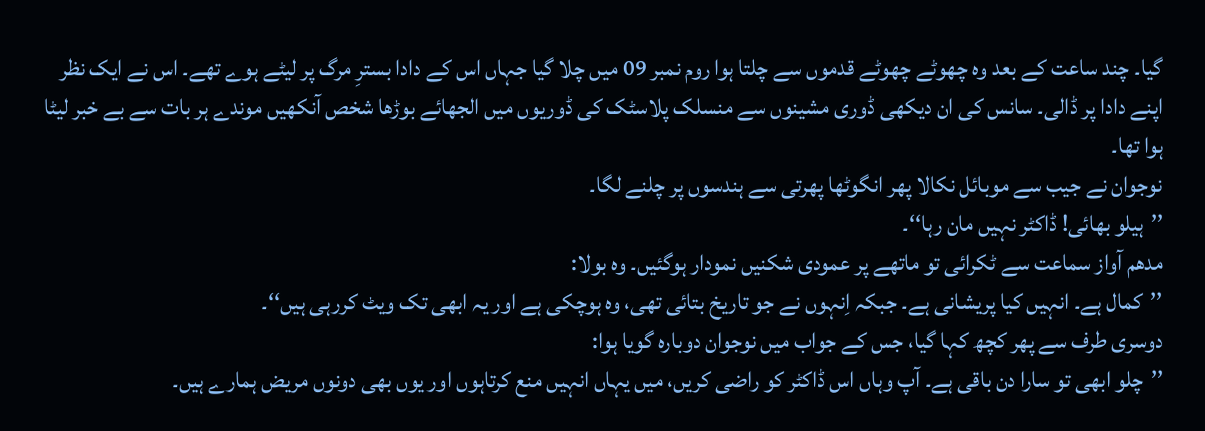گیا۔ چند ساعت کے بعد وہ چھوٹے چھوٹے قدموں سے چلتا ہوا روم نمبر 09 میں چلا گیا جہاں اس کے دادا بسترِ مرگ پر لیٹے ہوے تھے۔ اس نے ایک نظر اپنے دادا پر ڈالی۔ سانس کی ان دیکھی ڈوری مشینوں سے منسلک پلاسٹک کی ڈوریوں میں الجھائے بوڑھا شخص آنکھیں موندے ہر بات سے بے خبر لیٹا ہوا تھا۔
نوجوان نے جیب سے موبائل نکالا پھر انگوٹھا پھرتی سے ہندسوں پر چلنے لگا۔
’’ہیلو بھائی! ڈاکٹر نہیں مان رہا‘‘۔
مدھم آواز سماعت سے ٹکرائی تو ماتھے پر عمودی شکنیں نمودار ہوگئیں۔ وہ بولا:
’’کمال ہے۔ انہیں کیا پریشانی ہے۔ جبکہ اِنہوں نے جو تاریخ بتائی تھی، وہ ہوچکی ہے اور یہ ابھی تک ویٹ کررہی ہیں‘‘۔
دوسری طرف سے پھر کچھ کہا گیا، جس کے جواب میں نوجوان دوبارہ گویا ہوا:
’’چلو ابھی تو سارا دن باقی ہے۔ آپ وہاں اس ڈاکٹر کو راضی کریں، میں یہاں انہیں منع کرتاہوں اور یوں بھی دونوں مریض ہمارے ہیں۔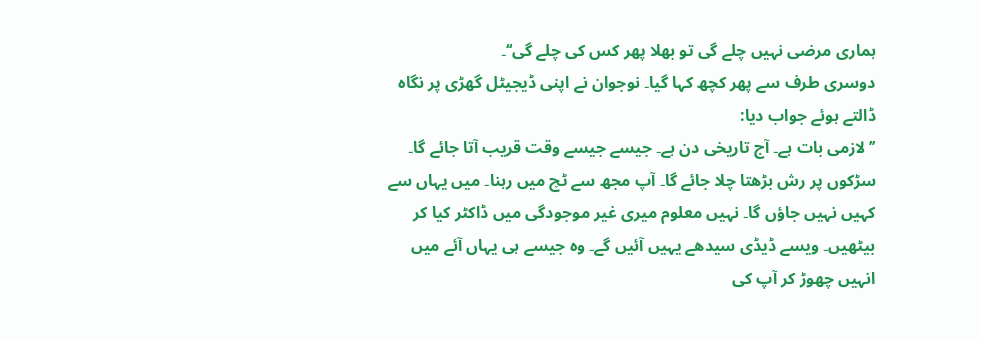ہماری مرضی نہیں چلے گی تو بھلا پھر کس کی چلے گی‘‘۔
دوسری طرف سے پھر کچھ کہا گیا۔ نوجوان نے اپنی ڈیجیٹل گھڑی پر نگاہ ڈالتے ہوئے جواب دیا:
’’لازمی بات ہے۔ آج تاریخی دن ہے۔ جیسے جیسے وقت قریب آتا جائے گا۔ سڑکوں پر رش بڑھتا چلا جائے گا۔ آپ مجھ سے ٹچ میں رہنا۔ میں یہاں سے کہیں نہیں جاؤں گا۔ نہیں معلوم میری غیر موجودگی میں ڈاکٹر کیا کر بیٹھیں۔ ویسے ڈیڈی سیدھے یہیں آئیں گے۔ وہ جیسے ہی یہاں آئے میں انہیں چھوڑ کر آپ کی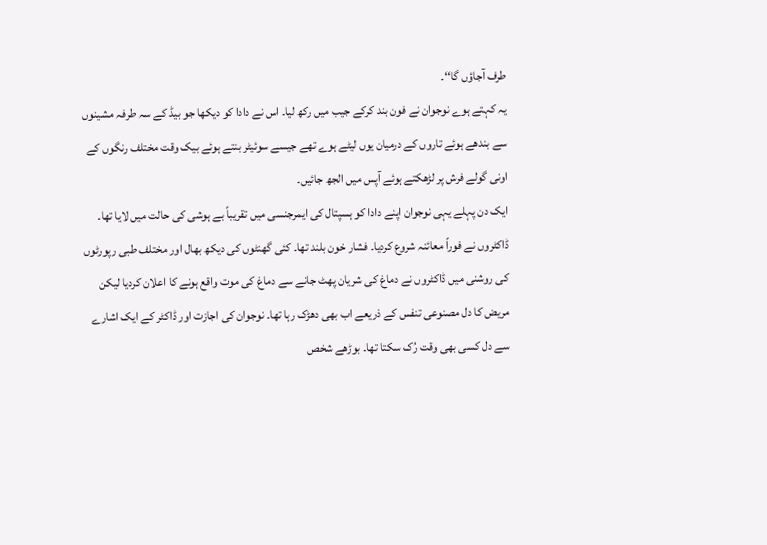طرف آجاؤں گا‘‘۔
یہ کہتے ہوے نوجوان نے فون بند کرکے جیب میں رکھ لیا۔ اس نے دادا کو دیکھا جو بیڈ کے سہ طرفہ مشینوں سے بندھے ہوئے تاروں کے درمیان یوں لیٹے ہوے تھے جیسے سوئیٹر بنتے ہوئے بیک وقت مختلف رنگوں کے اونی گولے فرش پر لڑھکتے ہوئے آپس میں الجھ جائیں۔
ایک دن پہلے یہی نوجوان اپنے دادا کو ہسپتال کی ایمرجنسی میں تقریباً بے ہوشی کی حالت میں لایا تھا۔ ڈاکٹروں نے فوراً معائنہ شروع کردیا۔ فشار خون بلند تھا۔ کئی گھنٹوں کی دیکھ بھال اور مختلف طبی رپورٹوں کی روشنی میں ڈاکٹروں نے دماغ کی شریان پھٹ جانے سے دماغ کی موت واقع ہونے کا اعلان کردیا لیکن مریض کا دل مصنوعی تنفس کے ذریعے اب بھی دھڑک رہا تھا۔ نوجوان کی اجازت اور ڈاکٹر کے ایک اشارے سے دل کسی بھی وقت رُک سکتا تھا۔ بوڑھے شخص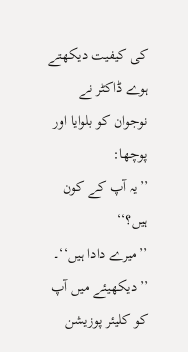کی کیفیت دیکھتے ہوے ڈاکٹر نے نوجوان کو بلوایا اور پوچھا:
’’یہ آپ کے کون ہیں؟‘‘
’’میرے دادا ہیں‘‘۔
’’دیکھیئے میں آپ کو کلیئر پوزیشن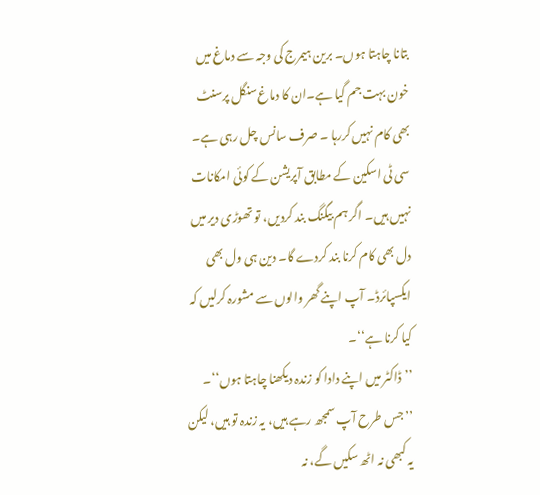بتانا چاہتا ہوں۔ برین ہیمرج کی وجہ سے دماغ میں خون بہت جم گیا ہے۔ان کا دماغ سنگل پرسنٹ بھی کام نہیں کررہا ۔ صرف سانس چل رہی ہے۔ سی ٹی اسکین کے مطابق آپریشن کے کوئی امکانات نہیں ہیں۔ اگر ہم بیگنگ بند کردیں، تو تھوڑی دیر میں دل بھی کام کرنا بند کردے گا۔ دین ہی ول بھی ایکسپائرڈ۔ آپ اپنے گھر والوں سے مشورہ کرلیں کہ کیا کرنا ہے‘‘۔
’’ڈاکٹر میں اپنے دادا کو زندہ دیکھنا چاہتا ہوں‘‘۔
’’جس طرح آپ سمجھ رہے ہیں، یہ زندہ تو ہیں، لیکن یہ کبھی نہ اٹھ سکیں گے، نہ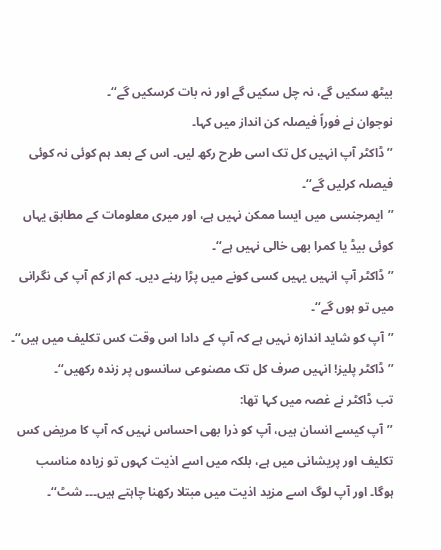بیٹھ سکیں گے، نہ چل سکیں گے اور نہ بات کرسکیں گے‘‘۔
نوجوان نے فوراً فیصلہ کن انداز میں کہا۔
’’ڈاکٹر آپ انہیں کل تک اسی طرح رکھ لیں۔ اس کے بعد ہم کوئی نہ کوئی فیصلہ کرلیں گے‘‘۔
’’ایمرجنسی میں ایسا ممکن نہیں ہے، اور میری معلومات کے مطابق یہاں کوئی بیڈ یا کمرا بھی خالی نہیں ہے‘‘۔
’’ڈاکٹر آپ انہیں یہیں کسی کونے میں پڑا رہنے دیں۔ کم از کم آپ کی نگرانی میں تو ہوں گے‘‘۔
’’آپ کو شاید اندازہ نہیں ہے کہ آپ کے دادا اس وقت کس تکلیف میں ہیں‘‘۔
’’ڈاکٹر پلیز! انہیں صرف کل تک مصنوعی سانسوں پر زندہ رکھیں‘‘۔
تب ڈاکٹر نے غصہ میں کہا تھا:
’’آپ کیسے انسان ہیں، آپ کو ذرا بھی احساس نہیں کہ آپ کا مریض کس تکلیف اور پریشانی میں ہے، بلکہ میں اسے اذیت کہوں تو زیادہ مناسب ہوگا۔ اور آپ لوگ اسے مزید اذیت میں مبتلا رکھنا چاہتے ہیں۔۔۔ شٹ‘‘۔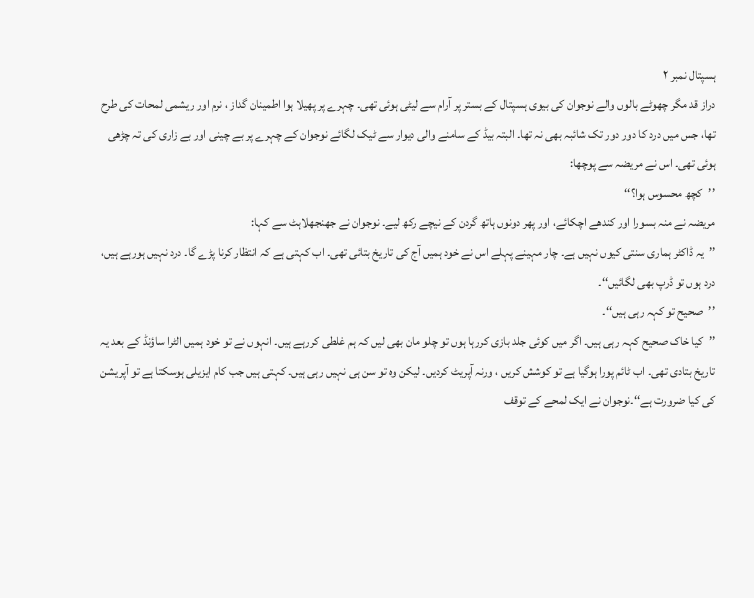ہسپتال نمبر ۲
دراز قد مگر چھوٹے بالوں والے نوجوان کی بیوی ہسپتال کے بستر پر آرام سے لیٹی ہوئی تھی۔ چہرے پر پھیلا ہوا اطمینان گداز ، نرم اور ریشمی لمحات کی طرح تھا، جس میں درد کا دور دور تک شائبہ بھی نہ تھا۔ البتہ بیڈ کے سامنے والی دیوار سے ٹیک لگائے نوجوان کے چہرے پر بے چینی اور بے زاری کی تہ چڑھی ہوئی تھی۔ اس نے مریضہ سے پوچھا:
’’کچھ محسوس ہوا؟‘‘
مریضہ نے منہ بسورا اور کندھے اچکائے، اور پھر دونوں ہاتھ گردن کے نیچے رکھ لیے۔ نوجوان نے جھنجھلاہٹ سے کہا:
’’یہ ڈاکٹر ہماری سنتی کیوں نہیں ہے۔ چار مہینے پہلے اس نے خود ہمیں آج کی تاریخ بتائی تھی۔ اب کہتی ہے کہ انتظار کرنا پڑے گا۔ درد نہیں ہورہے ہیں، درد ہوں تو ڈرپ بھی لگائیں‘‘۔
’’صحیح تو کہہ رہی ہیں‘‘۔
’’کیا خاک صحیح کہہ رہی ہیں۔ اگر میں کوئی جلد بازی کررہا ہوں تو چلو مان بھی لیں کہ ہم غلطی کررہے ہیں۔ انہوں نے تو خود ہمیں الٹرا ساؤنڈ کے بعد یہ تاریخ بتادی تھی۔ اب ٹائم پورا ہوگیا ہے تو کوشش کریں ، ورنہ آپریٹ کردیں۔ لیکن وہ تو سن ہی نہیں رہی ہیں۔ کہتی ہیں جب کام ایزیلی ہوسکتا ہے تو آپریشن کی کیا ضرورت ہے‘‘۔نوجوان نے ایک لمحے کے توقف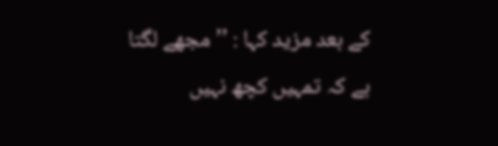کے بعد مزید کہا : ’’مجھے لگتا ہے کہ تمہیں کچھ نہیں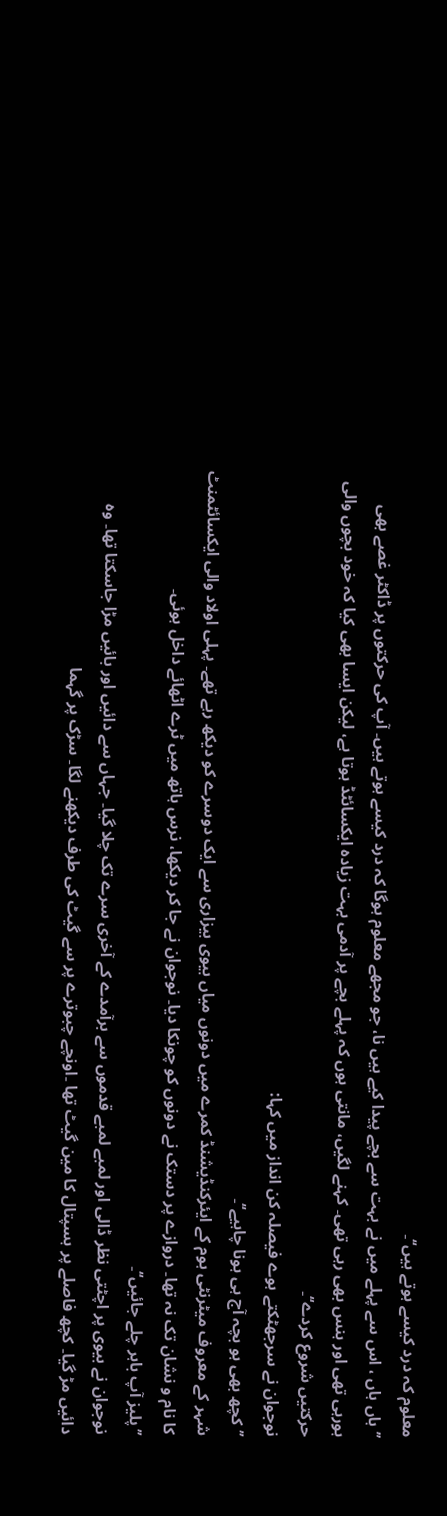معلوم کہ درد کیسے ہوتے ہیں‘‘۔
’’ہاں ہاں ، اس سے پہلے میں نے بہت سے بچے پیدا کیے ہیں نا، جو مجھے معلوم ہوگا کہ درد کیسے ہوتے ہیں۔ آپ کی حرکتوں پر ڈاکٹر غصے بھی ہورہی تھی اور ہنس بھی رہی تھی۔ کہنے لگیں، مانتی ہوں کہ پہلے بچے پر آدمی بہت زیادہ ایکسائٹڈ ہوتا ہے، لیکن ایسا بھی کیا کہ خود بچوں والی حرکتیں شروع کردے‘‘۔
نوجوان نے سرجھٹکتے ہوے فیصلہ کن انداز میں کہا:
’’کچھ بھی ہو بچہ آج ہی ہونا چاہیے‘‘۔
شہر کے معروف میٹرنٹی ہوم کے ایئرکنڈیشنڈ کمرے میں دونوں میاں بیوی بیزاری سے ایک دوسرے کو دیکھ رہے تھے۔ پہلی اولاد والی ایکسائٹمنٹ کا نام و نشان تک نہ تھا۔ دروازے پر دستک نے دونوں کو چونکا دیا۔ نوجوان نے جا کر دیکھا، نرس ہاتھ میں ٹرے اٹھائے داخل ہوئی۔
’’پلیز آپ باہر چلے جائیں‘‘۔
نوجوان نے بیوی پر اچٹتی نظر ڈالی اور لمبے لمبے قدموں سے برآمدے کے آخری سرے تک چلا گیا۔ جہاں سے دائیں اور بائیں مڑا جاسکتا تھا۔ وہ دائیں مڑ گیا۔ کچھ فاصلے پر ہسپتال کا مین گیٹ تھا ۔اونچے چبوترے پر سے گیٹ کی طرف دیکھنے لگا۔ سڑک پر گہما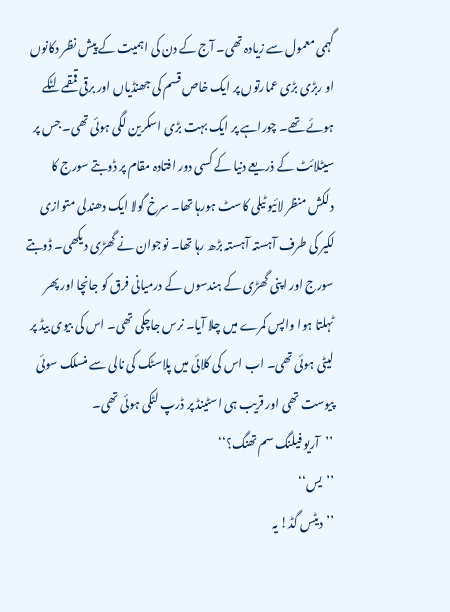گہمی معمول سے زیادہ تھی۔ آج کے دن کی اہمیت کے پیش نظر دکانوں او ربڑی بڑی عمارتوں پر ایک خاص قسم کی جھنڈیاں اور برقی قمقمے لٹکے ہوئے تھے۔ چوراہے پر ایک بہت بڑی اسکرین لگی ہوئی تھی۔ جس پر سیٹلائٹ کے ذریعے دنیا کے کسی دور افتادہ مقام پر ڈوبتے سورج کا دلکش منظر لائیو ٹیلی کاسٹ ہورہا تھا۔ سرخ گولا ایک دھندلی متوازی لکیر کی طرف آہستہ آہستہ بڑھ رہا تھا۔ نوجوان نے گھڑی دیکھی۔ ڈوبتے سورج اور اپنی گھڑی کے ہندسوں کے درمیانی فرق کو جانچا اور پھر ٹہلتا ہوا واپس کمرے میں چلا آیا۔ نرس جاچکی تھی۔ اس کی بیوی بیڈ پر لیٹی ہوئی تھی۔ اب اس کی کلائی میں پلاسٹک کی نالی سے منسلک سوئی پیوست تھی اور قریب ہی اسٹینڈ پر ڈرپ لٹکی ہوئی تھی۔
’’آریو فیلنگ سم تھنگ؟‘‘
’’یس‘‘
’’دیٹس گڈ! یہ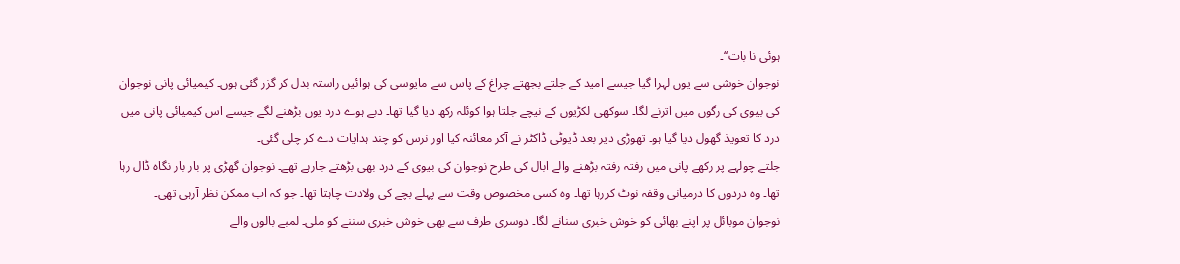ہوئی نا بات‘‘۔
نوجوان خوشی سے یوں لہرا گیا جیسے امید کے جلتے بجھتے چراغ کے پاس سے مایوسی کی ہوائیں راستہ بدل کر گزر گئی ہوں۔ کیمیائی پانی نوجوان کی بیوی کی رگوں میں اترنے لگا۔ سوکھی لکڑیوں کے نیچے جلتا ہوا کوئلہ رکھ دیا گیا تھا۔ دبے ہوے درد یوں بڑھنے لگے جیسے اس کیمیائی پانی میں درد کا تعویذ گھول دیا گیا ہو۔ تھوڑی دیر بعد ڈیوٹی ڈاکٹر نے آکر معائنہ کیا اور نرس کو چند ہدایات دے کر چلی گئی۔
جلتے چولہے پر رکھے پانی میں رفتہ رفتہ بڑھنے والے ابال کی طرح نوجوان کی بیوی کے درد بھی بڑھتے جارہے تھے۔ نوجوان گھڑی پر بار بار نگاہ ڈال رہا تھا۔ وہ دردوں کا درمیانی وقفہ نوٹ کررہا تھا۔ وہ کسی مخصوص وقت سے پہلے بچے کی ولادت چاہتا تھا۔ جو کہ اب ممکن نظر آرہی تھی۔
نوجوان موبائل پر اپنے بھائی کو خوش خبری سنانے لگا۔ دوسری طرف سے بھی خوش خبری سننے کو ملی۔ لمبے بالوں والے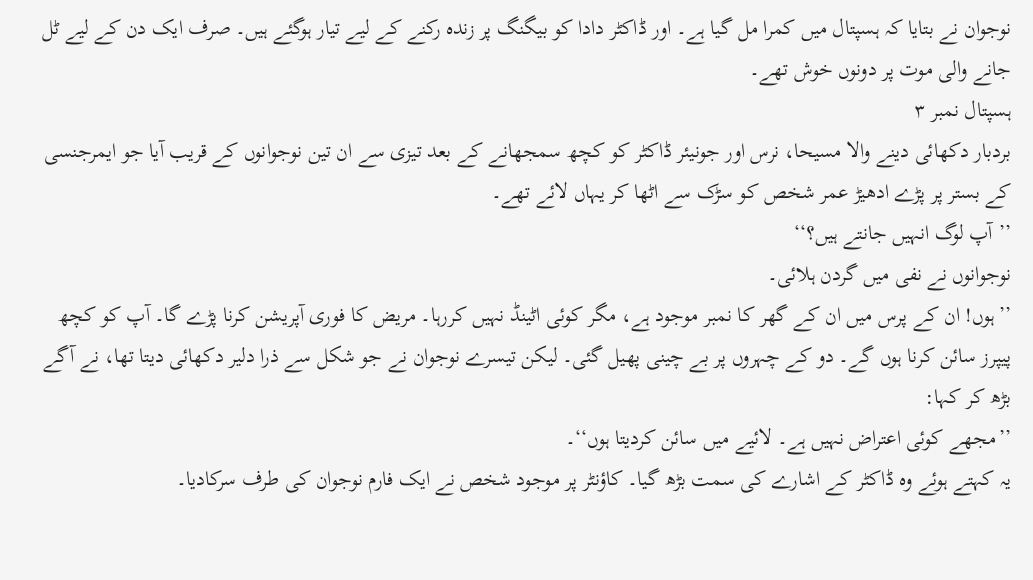نوجوان نے بتایا کہ ہسپتال میں کمرا مل گیا ہے۔ اور ڈاکٹر دادا کو بیگنگ پر زندہ رکنے کے لیے تیار ہوگئے ہیں۔ صرف ایک دن کے لیے ٹل جانے والی موت پر دونوں خوش تھے۔
ہسپتال نمبر ۳
بردبار دکھائی دینے والا مسیحا، نرس اور جونیئر ڈاکٹر کو کچھ سمجھانے کے بعد تیزی سے ان تین نوجوانوں کے قریب آیا جو ایمرجنسی کے بستر پر پڑے ادھیڑ عمر شخص کو سڑک سے اٹھا کر یہاں لائے تھے۔
’’آپ لوگ انہیں جانتے ہیں؟‘‘
نوجوانوں نے نفی میں گردن ہلائی۔
’’ہوں! ان کے پرس میں ان کے گھر کا نمبر موجود ہے، مگر کوئی اٹینڈ نہیں کررہا۔ مریض کا فوری آپریشن کرنا پڑے گا۔ آپ کو کچھ پیپرز سائن کرنا ہوں گے۔ دو کے چہروں پر بے چینی پھیل گئی۔ لیکن تیسرے نوجوان نے جو شکل سے ذرا دلیر دکھائی دیتا تھا، نے آگے بڑھ کر کہا:
’’مجھے کوئی اعتراض نہیں ہے۔ لائیے میں سائن کردیتا ہوں‘‘۔
یہ کہتے ہوئے وہ ڈاکٹر کے اشارے کی سمت بڑھ گیا۔ کاؤنٹر پر موجود شخص نے ایک فارم نوجوان کی طرف سرکادیا۔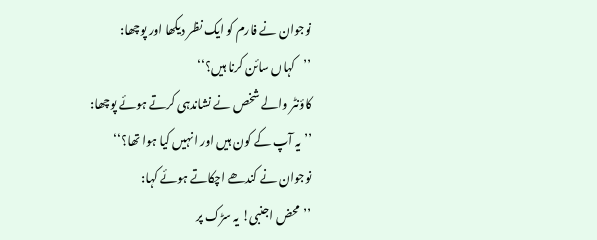نوجوان نے فارم کو ایک نظر دیکھا اور پوچھا:
’’کہاں سائن کرنا ہیں؟‘‘
کاؤنٹر والے شخص نے نشاندہی کرتے ہوئے پوچھا:
’’یہ آپ کے کون ہیں اور انہیں کیا ہوا تھا؟‘‘
نوجوان نے کندھے اچکاتے ہوئے کہا:
’’محض اجنبی! یہ سڑک پر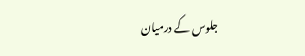جلوس کے درمیان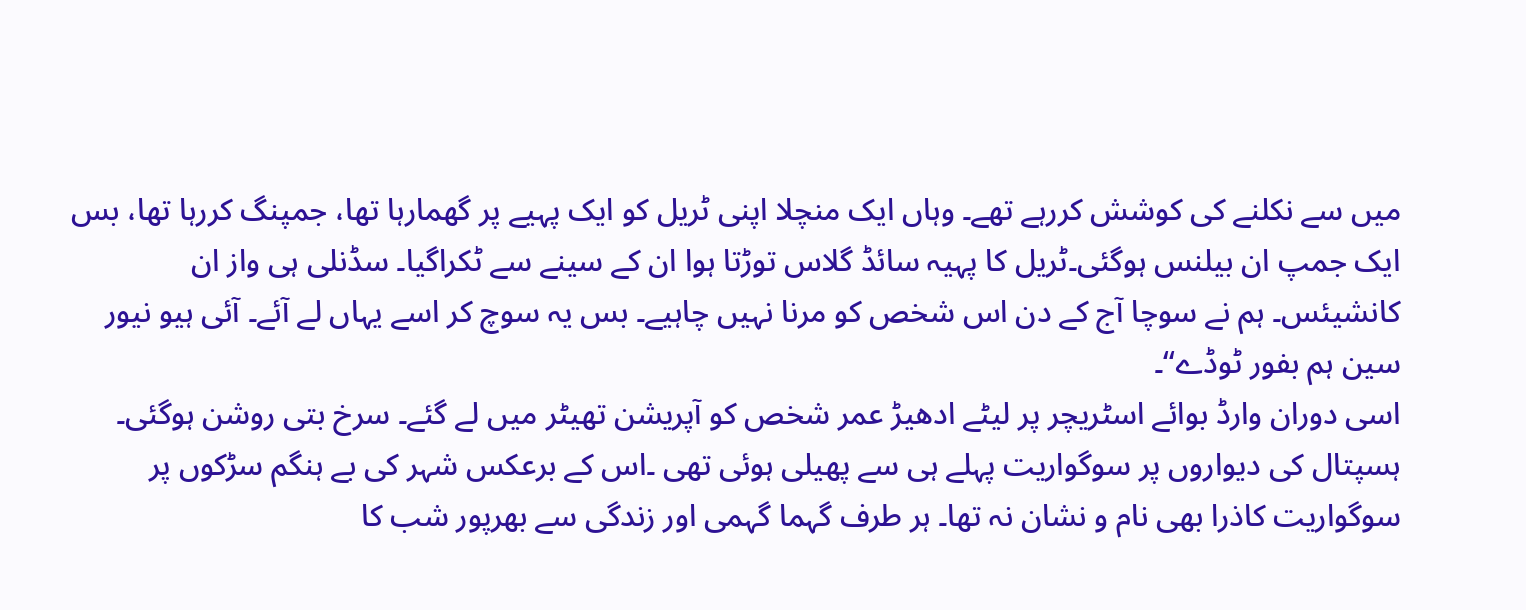میں سے نکلنے کی کوشش کررہے تھے۔ وہاں ایک منچلا اپنی ٹریل کو ایک پہیے پر گھمارہا تھا، جمپنگ کررہا تھا، بس ایک جمپ ان بیلنس ہوگئی۔ٹریل کا پہیہ سائڈ گلاس توڑتا ہوا ان کے سینے سے ٹکراگیا۔ سڈنلی ہی واز ان کانشیئس۔ ہم نے سوچا آج کے دن اس شخص کو مرنا نہیں چاہیے۔ بس یہ سوچ کر اسے یہاں لے آئے۔ آئی ہیو نیور سین ہم بفور ٹوڈے‘‘۔
اسی دوران وارڈ بوائے اسٹریچر پر لیٹے ادھیڑ عمر شخص کو آپریشن تھیٹر میں لے گئے۔ سرخ بتی روشن ہوگئی۔ ہسپتال کی دیواروں پر سوگواریت پہلے ہی سے پھیلی ہوئی تھی ۔اس کے برعکس شہر کی بے ہنگم سڑکوں پر سوگواریت کاذرا بھی نام و نشان نہ تھا۔ ہر طرف گہما گہمی اور زندگی سے بھرپور شب کا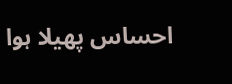احساس پھیلا ہوا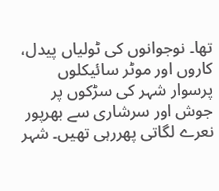تھا۔ نوجوانوں کی ٹولیاں پیدل، کاروں اور موٹر سائیکلوں پرسوار شہر کی سڑکوں پر جوش اور سرشاری سے بھرپور نعرے لگاتی پھررہی تھیں۔ شہر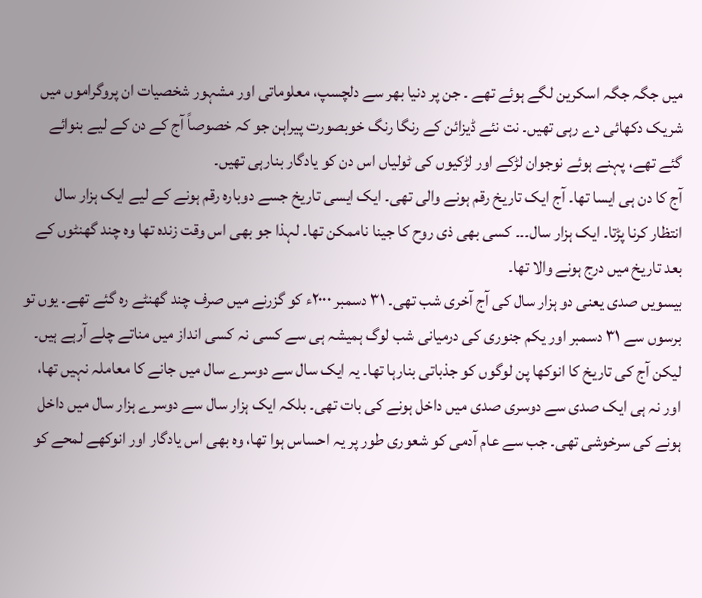میں جگہ جگہ اسکرین لگے ہوئے تھے ۔ جن پر دنیا بھر سے دلچسپ، معلوماتی اور مشہور شخصیات ان پروگراموں میں شریک دکھائی دے رہی تھیں۔ نت نئے ڈیزائن کے رنگا رنگ خوبصورت پیراہن جو کہ خصوصاً آج کے دن کے لیے بنوائے گئے تھے، پہنے ہوئے نوجوان لڑکے اور لڑکیوں کی ٹولیاں اس دن کو یادگار بنارہی تھیں۔
آج کا دن ہی ایسا تھا۔ آج ایک تاریخ رقم ہونے والی تھی۔ ایک ایسی تاریخ جسے دوبارہ رقم ہونے کے لیے ایک ہزار سال انتظار کرنا پڑتا۔ ایک ہزار سال۔۔۔ کسی بھی ذی روح کا جینا ناممکن تھا۔ لہذا جو بھی اس وقت زندہ تھا وہ چند گھنٹوں کے بعد تاریخ میں درج ہونے والا تھا۔
بیسویں صدی یعنی دو ہزار سال کی آج آخری شب تھی۔ ۳۱ دسمبر ۲۰۰۰ء کو گزرنے میں صرف چند گھنٹے رہ گئے تھے۔ یوں تو برسوں سے ۳۱ دسمبر اور یکم جنوری کی درمیانی شب لوگ ہمیشہ ہی سے کسی نہ کسی انداز میں مناتے چلے آرہے ہیں۔ لیکن آج کی تاریخ کا انوکھا پن لوگوں کو جذباتی بنارہا تھا۔ یہ ایک سال سے دوسرے سال میں جانے کا معاملہ نہیں تھا، اور نہ ہی ایک صدی سے دوسری صدی میں داخل ہونے کی بات تھی۔ بلکہ ایک ہزار سال سے دوسرے ہزار سال میں داخل ہونے کی سرخوشی تھی۔ جب سے عام آدمی کو شعوری طور پر یہ احساس ہوا تھا، وہ بھی اس یادگار اور انوکھے لمحے کو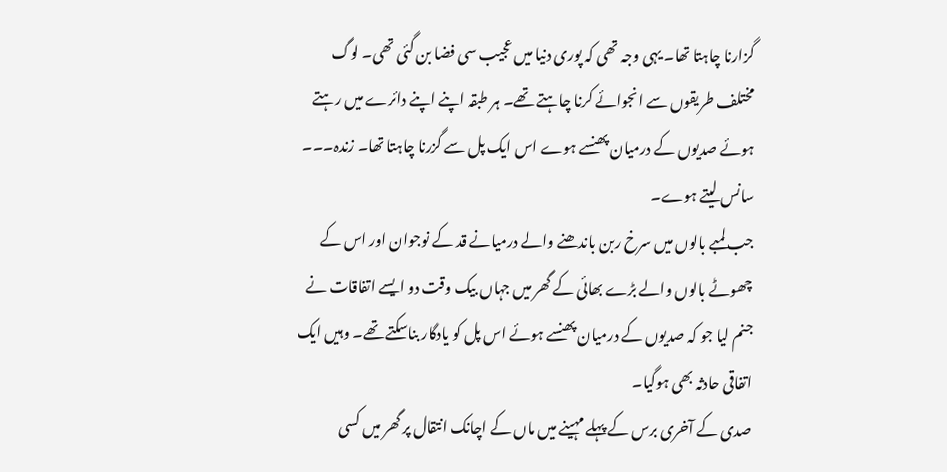گزارنا چاہتا تھا۔ یہی وجہ تھی کہ پوری دنیا میں عجیب سی فضا بن گئی تھی۔ لوگ مختلف طریقوں سے انجوائے کرنا چاہتے تھے۔ ہر طبقہ اپنے اپنے دائرے میں رہتے ہوئے صدیوں کے درمیان پھنسے ہوے اس ایک پل سے گزرنا چاہتا تھا۔ زندہ۔۔۔ سانس لیتے ہوے۔
جب لمبے بالوں میں سرخ ربن باندھنے والے درمیانے قد کے نوجوان اور اس کے چھوٹے بالوں والے بڑے بھائی کے گھر میں جہاں بیک وقت دو ایسے اتفاقات نے جنم لیا جو کہ صدیوں کے درمیان پھنسے ہوئے اس پل کو یادگار بناسکتے تھے۔ وہیں ایک اتفاقی حادثہ بھی ہوگیا۔
صدی کے آخری برس کے پہلے مہینے میں ماں کے اچانک انتقال پر گھر میں کسی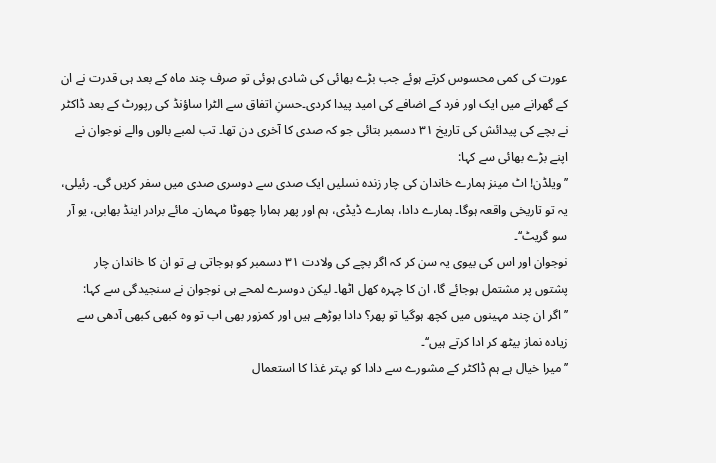عورت کی کمی محسوس کرتے ہوئے جب بڑے بھائی کی شادی ہوئی تو صرف چند ماہ کے بعد ہی قدرت نے ان کے گھرانے میں ایک اور فرد کے اضافے کی امید پیدا کردی۔حسنِ اتفاق سے الٹرا ساؤنڈ کی رپورٹ کے بعد ڈاکٹر نے بچے کی پیدائش کی تاریخ ۳۱ دسمبر بتائی جو کہ صدی کا آخری دن تھا۔ تب لمبے بالوں والے نوجوان نے اپنے بڑے بھائی سے کہا:
’’ویلڈن! اٹ مینز ہمارے خاندان کی چار زندہ نسلیں ایک صدی سے دوسری صدی میں سفر کریں گی۔ رئیلی، یہ تو تاریخی واقعہ ہوگا۔ ہمارے دادا، ہمارے ڈیڈی، ہم اور پھر ہمارا چھوٹا مہمان۔ مائے برادر اینڈ بھابی، یو آر سو گریٹ‘‘۔
نوجوان اور اس کی بیوی یہ سن کر کہ اگر بچے کی ولادت ۳۱ دسمبر کو ہوجاتی ہے تو ان کا خاندان چار پشتوں پر مشتمل ہوجائے گا، ان کا چہرہ کھل اٹھا۔ لیکن دوسرے لمحے ہی نوجوان نے سنجیدگی سے کہا:
’’اگر ان چند مہینوں میں کچھ ہوگیا تو پھر؟ دادا بوڑھے ہیں اور کمزور بھی اب تو وہ کبھی کبھی آدھی سے زیادہ نماز بیٹھ کر ادا کرتے ہیں‘‘۔
’’میرا خیال ہے ہم ڈاکٹر کے مشورے سے دادا کو بہتر غذا کا استعمال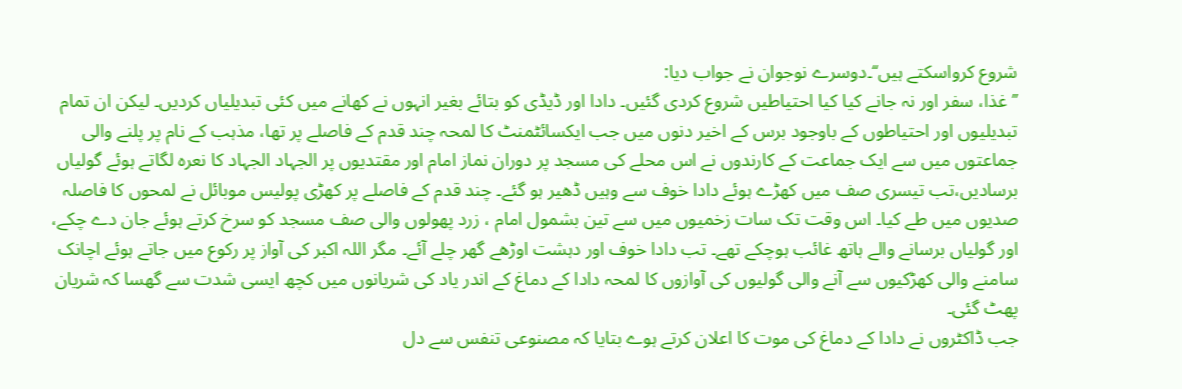شروع کرواسکتے ہیں‘‘۔دوسرے نوجوان نے جواب دیا:
’’غذا، سفر اور نہ جانے کیا کیا احتیاطیں شروع کردی گئیں۔ دادا اور ڈیڈی کو بتائے بغیر انہوں نے کھانے میں کئی تبدیلیاں کردیں۔ لیکن ان تمام تبدیلیوں اور احتیاطوں کے باوجود برس کے اخیر دنوں میں جب ایکسائٹمنٹ کا لمحہ چند قدم کے فاصلے پر تھا، مذہب کے نام پر پلنے والی جماعتوں میں سے ایک جماعت کے کارندوں نے اس محلے کی مسجد پر دوران نماز امام اور مقتدیوں پر الجہاد الجہاد کا نعرہ لگاتے ہوئے گولیاں برسادیں،تب تیسری صف میں کھڑے ہوئے دادا خوف سے وہیں ڈھیر ہو گئے۔ چند قدم کے فاصلے پر کھڑی پولیس موبائل نے لمحوں کا فاصلہ صدیوں میں طے کیا۔ اس وقت تک سات زخمیوں میں سے تین بشمول امام ، زرد پھولوں والی صف مسجد کو سرخ کرتے ہوئے جان دے چکے، اور گولیاں برسانے والے ہاتھ غائب ہوچکے تھے۔ تب دادا خوف اور دہشت اوڑھے گھر چلے آئے۔ مگر اللہ اکبر کی آواز پر رکوع میں جاتے ہوئے اچانک سامنے والی کھڑکیوں سے آنے والی گولیوں کی آوازوں کا لمحہ دادا کے دماغ کے اندر یاد کی شریانوں میں کچھ ایسی شدت سے گھسا کہ شریان پھٹ گئی۔
جب ڈاکٹروں نے دادا کے دماغ کی موت کا اعلان کرتے ہوے بتایا کہ مصنوعی تنفس سے دل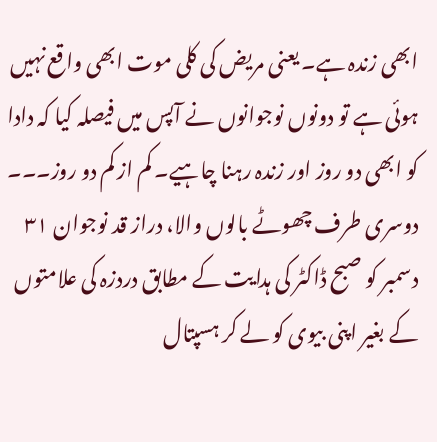ابھی زندہ ہے۔ یعنی مریض کی کلی موت ابھی واقع نہیں ہوئی ہے تو دونوں نوجوانوں نے آپس میں فیصلہ کیا کہ دادا کو ابھی دو روز اور زندہ رہنا چاہیے۔ کم از کم دو روز۔۔۔
دوسری طرف چھوٹے بالوں والا، دراز قد نوجوان ۳۱ دسمبر کو صبح ڈاکٹر کی ہدایت کے مطابق دردزہ کی علامتوں کے بغیر اپنی بیوی کو لے کر ہسپتال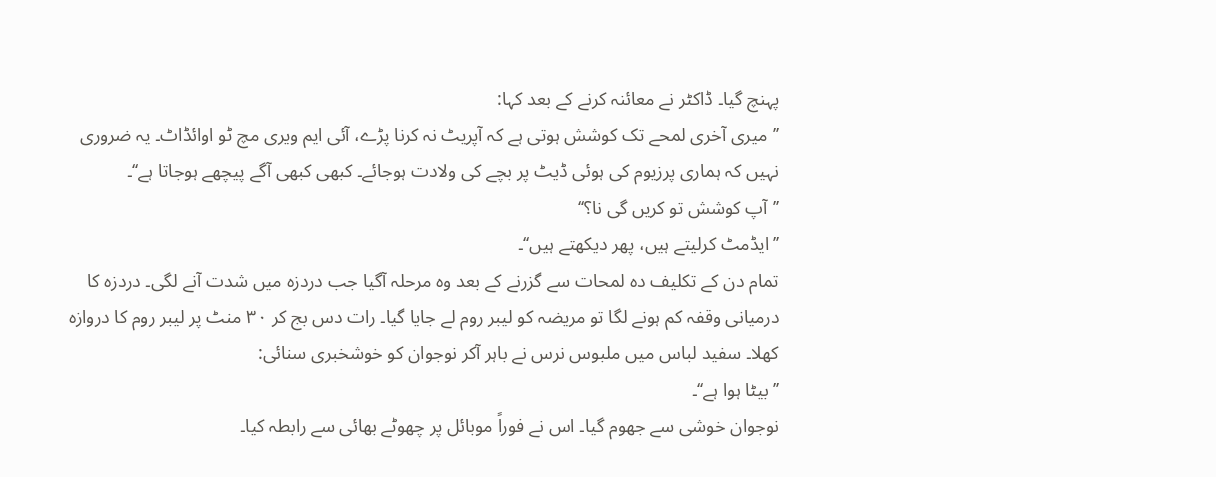پہنچ گیا۔ ڈاکٹر نے معائنہ کرنے کے بعد کہا:
’’میری آخری لمحے تک کوشش ہوتی ہے کہ آپریٹ نہ کرنا پڑے، آئی ایم ویری مچ ٹو اوائڈاٹ۔ یہ ضروری نہیں کہ ہماری پرزیوم کی ہوئی ڈیٹ پر بچے کی ولادت ہوجائے۔ کبھی کبھی آگے پیچھے ہوجاتا ہے‘‘۔
’’آپ کوشش تو کریں گی نا؟‘‘
’’ایڈمٹ کرلیتے ہیں، پھر دیکھتے ہیں‘‘۔
تمام دن کے تکلیف دہ لمحات سے گزرنے کے بعد وہ مرحلہ آگیا جب دردزہ میں شدت آنے لگی۔ دردزہ کا درمیانی وقفہ کم ہونے لگا تو مریضہ کو لیبر روم لے جایا گیا۔ رات دس بج کر ۳۰ منٹ پر لیبر روم کا دروازہ کھلا۔ سفید لباس میں ملبوس نرس نے باہر آکر نوجوان کو خوشخبری سنائی:
’’بیٹا ہوا ہے‘‘۔
نوجوان خوشی سے جھوم گیا۔ اس نے فوراً موبائل پر چھوٹے بھائی سے رابطہ کیا۔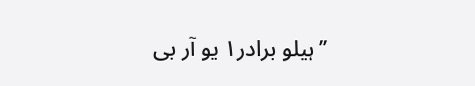’’ہیلو برادر۱ یو آر بی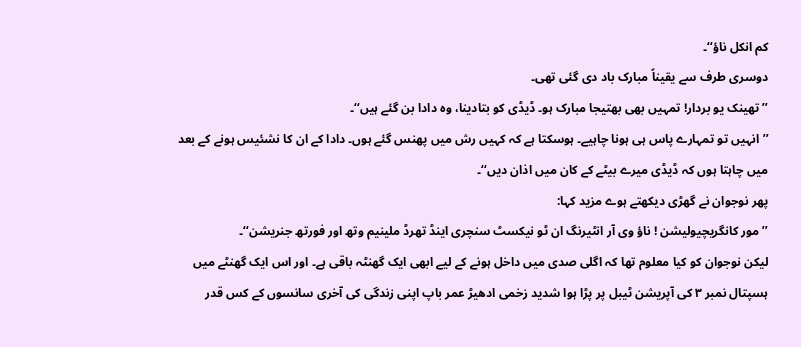کم انکل ناؤ‘‘۔
دوسری طرف سے یقیناً مبارک باد دی گئی تھی۔
’’تھینک یو بردار! تمہیں بھی بھتیجا مبارک ہو۔ ڈیڈی کو بتادینا، وہ دادا بن گئے ہیں‘‘۔
’’انہیں تو تمہارے پاس ہی ہونا چاہیے۔ ہوسکتا ہے کہ کہیں رش میں پھنس گئے ہوں۔ دادا کے ان کا نشئیس ہونے کے بعد میں چاہتا ہوں کہ ڈیڈی میرے بیٹے کے کان میں اذان دیں‘‘۔
پھر نوجوان نے گھڑی دیکھتے ہوے مزید کہا:
’’مور کانگریچیولیشن ! ناؤ وی آر انٹیرنگ ان ٹو نیکسٹ سنچری اینڈ تھرڈ ملینیم وتھ اور فورتھ جنریشن‘‘۔
لیکن نوجوان کو کیا معلوم تھا کہ اگلی صدی میں داخل ہونے کے لیے ابھی ایک گھنٹہ باقی ہے۔ اور اس ایک گھنٹے میں ہسپتال نمبر ۳ کی آپریشن ٹیبل پر پڑا ہوا شدید زخمی ادھیڑ عمر باپ اپنی زندگی کی آخری سانسوں کے کس قدر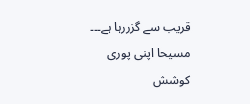قریب سے گزررہا ہے۔۔۔ مسیحا اپنی پوری کوشش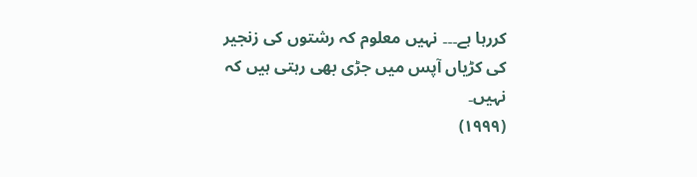کررہا ہے۔۔۔ نہیں معلوم کہ رشتوں کی زنجیر کی کڑیاں آپس میں جڑی بھی رہتی ہیں کہ نہیں۔
(۱۹۹۹)